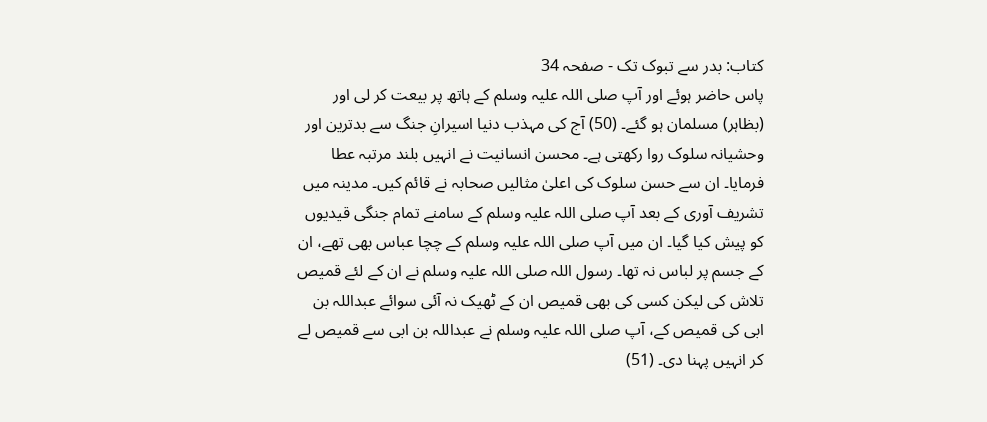کتاب: بدر سے تبوک تک - صفحہ 34
پاس حاضر ہوئے اور آپ صلی اللہ علیہ وسلم کے ہاتھ پر بیعت کر لی اور (بظاہر) مسلمان ہو گئے۔ (50) آج کی مہذب دنیا اسیرانِ جنگ سے بدترین اور وحشیانہ سلوک روا رکھتی ہے۔ محسن انسانیت نے انہیں بلند مرتبہ عطا فرمایا۔ ان سے حسن سلوک کی اعلیٰ مثالیں صحابہ نے قائم کیں۔ مدینہ میں تشریف آوری کے بعد آپ صلی اللہ علیہ وسلم کے سامنے تمام جنگی قیدیوں کو پیش کیا گیا۔ ان میں آپ صلی اللہ علیہ وسلم کے چچا عباس بھی تھے، ان کے جسم پر لباس نہ تھا۔ رسول اللہ صلی اللہ علیہ وسلم نے ان کے لئے قمیص تلاش کی لیکن کسی کی بھی قمیص ان کے ٹھیک نہ آئی سوائے عبداللہ بن ابی کی قمیص کے، آپ صلی اللہ علیہ وسلم نے عبداللہ بن ابی سے قمیص لے کر انہیں پہنا دی۔ (51)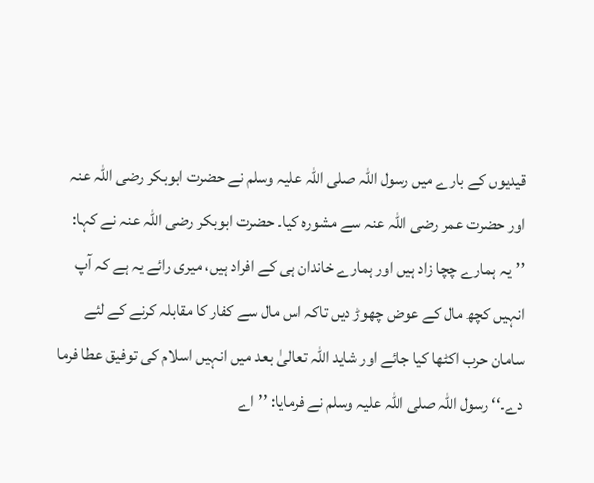قیدیوں کے بارے میں رسول اللہ صلی اللہ علیہ وسلم نے حضرت ابوبکر رضی اللہ عنہ اور حضرت عمر رضی اللہ عنہ سے مشورہ کیا۔ حضرت ابوبکر رضی اللہ عنہ نے کہا: ’’یہ ہمارے چچا زاد ہیں اور ہمارے خاندان ہی کے افراد ہیں، میری رائے یہ ہے کہ آپ انہیں کچھ مال کے عوض چھوڑ دیں تاکہ اس مال سے کفار کا مقابلہ کرنے کے لئے سامان حرب اکٹھا کیا جائے اور شاید اللہ تعالیٰ بعد میں انہیں اسلام کی توفیق عطا فرما دے۔‘‘ رسول اللہ صلی اللہ علیہ وسلم نے فرمایا: ’’اے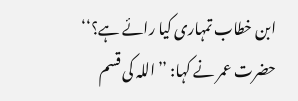ابن خطاب تمہاری کیا رائے ہے؟‘‘ حضرت عمر نے کہا: ’’اللہ کی قسم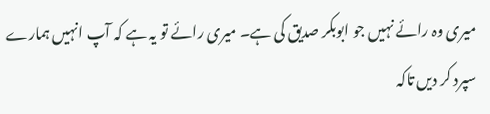میری وہ رائے نہیں جو ابوبکر صدیق کی ہے۔ میری رائے تو یہ ہے کہ آپ انہیں ہمارے سپرد کر دیں تاکہ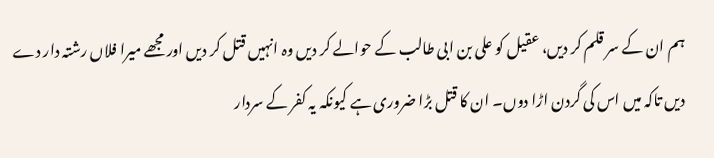ہم ان کے سر قلم کر دیں، عقیل کو علی بن ابی طالب کے حوالے کر دیں وہ انہیں قتل کر دیں اور مجھے میرا فلاں رشتہ دار دے دیں تاکہ میں اس کی گردن اڑا دوں۔ ان کا قتل بڑا ضروری ہے کیونکہ یہ کفر کے سردار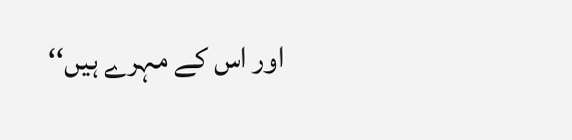اور اس کے مہرے ہیں‘‘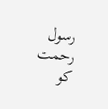رسول رحمت کو